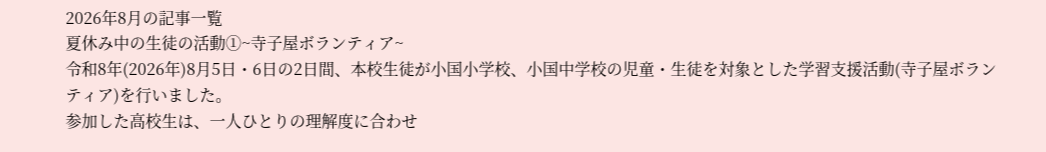2026年8月の記事一覧
夏休み中の生徒の活動①~寺子屋ボランティア~
令和8年(2026年)8月5日・6日の2日間、本校生徒が小国小学校、小国中学校の児童・生徒を対象とした学習支援活動(寺子屋ボランティア)を行いました。
参加した高校生は、一人ひとりの理解度に合わせ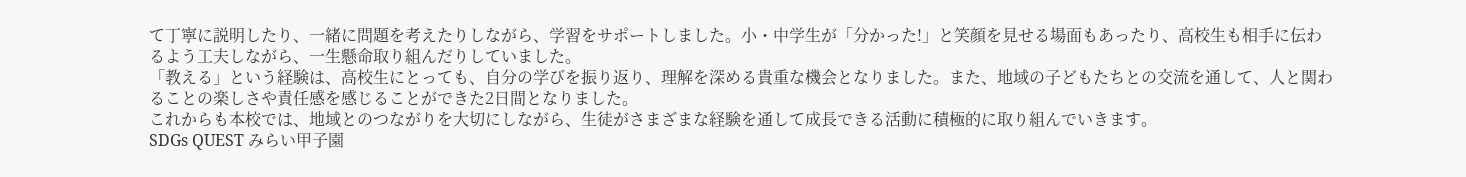て丁寧に説明したり、一緒に問題を考えたりしながら、学習をサポートしました。小・中学生が「分かった!」と笑顔を見せる場面もあったり、高校生も相手に伝わるよう工夫しながら、一生懸命取り組んだりしていました。
「教える」という経験は、高校生にとっても、自分の学びを振り返り、理解を深める貴重な機会となりました。また、地域の子どもたちとの交流を通して、人と関わることの楽しさや責任感を感じることができた2日間となりました。
これからも本校では、地域とのつながりを大切にしながら、生徒がさまざまな経験を通して成長できる活動に積極的に取り組んでいきます。
SDGs QUEST みらい甲子園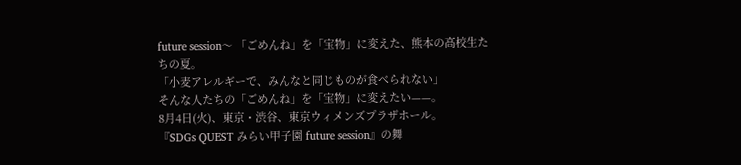future session〜 「ごめんね」を「宝物」に変えた、熊本の高校生たちの夏。
「小麦アレルギーで、みんなと同じものが食べられない」
そんな人たちの「ごめんね」を「宝物」に変えたい——。
8月4日(火)、東京・渋谷、東京ウィメンズプラザホール。
『SDGs QUEST みらい甲子園 future session』の舞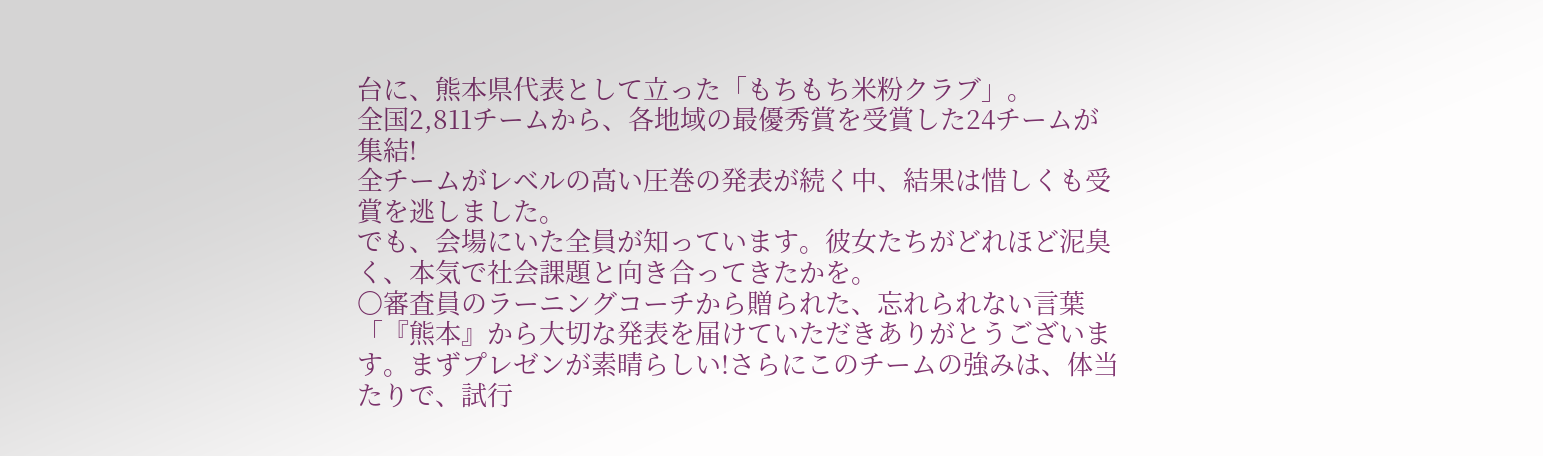台に、熊本県代表として立った「もちもち米粉クラブ」。
全国2,811チームから、各地域の最優秀賞を受賞した24チームが集結!
全チームがレベルの高い圧巻の発表が続く中、結果は惜しくも受賞を逃しました。
でも、会場にいた全員が知っています。彼女たちがどれほど泥臭く、本気で社会課題と向き合ってきたかを。
〇審査員のラーニングコーチから贈られた、忘れられない言葉
「『熊本』から大切な発表を届けていただきありがとうございます。まずプレゼンが素晴らしい!さらにこのチームの強みは、体当たりで、試行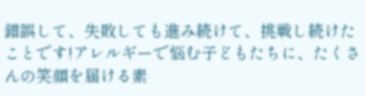錯誤して、失敗しても進み続けて、挑戦し続けたことです!アレルギーで悩む子どもたちに、たくさんの笑顔を届ける素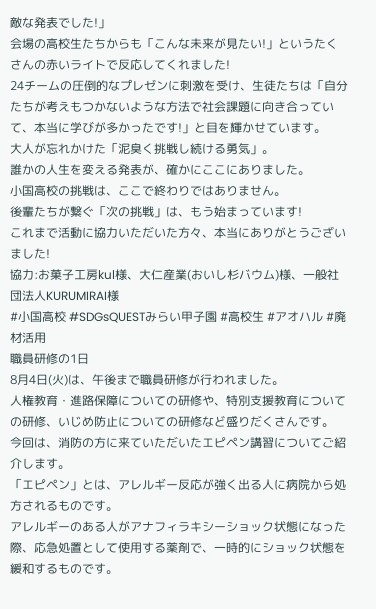敵な発表でした!」
会場の高校生たちからも「こんな未来が見たい!」というたくさんの赤いライトで反応してくれました!
24チームの圧倒的なプレゼンに刺激を受け、生徒たちは「自分たちが考えもつかないような方法で社会課題に向き合っていて、本当に学びが多かったです!」と目を輝かせています。
大人が忘れかけた「泥臭く挑戦し続ける勇気」。
誰かの人生を変える発表が、確かにここにありました。
小国高校の挑戦は、ここで終わりではありません。
後輩たちが繋ぐ「次の挑戦」は、もう始まっています!
これまで活動に協力いただいた方々、本当にありがとうございました!
協力:お菓子工房kul様、大仁産業(おいし杉バウム)様、一般社団法人KURUMIRAI様
#小国高校 #SDGsQUESTみらい甲子園 #高校生 #アオハル #廃材活用
職員研修の1日
8月4日(火)は、午後まで職員研修が行われました。
人権教育・進路保障についての研修や、特別支援教育についての研修、いじめ防止についての研修など盛りだくさんです。
今回は、消防の方に来ていただいたエピペン講習についてご紹介します。
「エピペン」とは、アレルギー反応が強く出る人に病院から処方されるものです。
アレルギーのある人がアナフィラキシーショック状態になった際、応急処置として使用する薬剤で、一時的にショック状態を緩和するものです。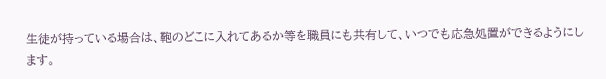生徒が持っている場合は、鞄のどこに入れてあるか等を職員にも共有して、いつでも応急処置ができるようにします。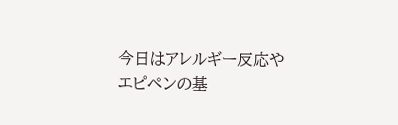今日はアレルギー反応やエピペンの基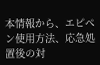本情報から、エピペン使用方法、応急処置後の対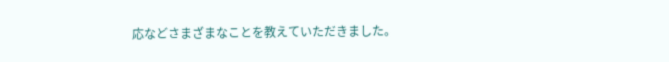応などさまざまなことを教えていただきました。